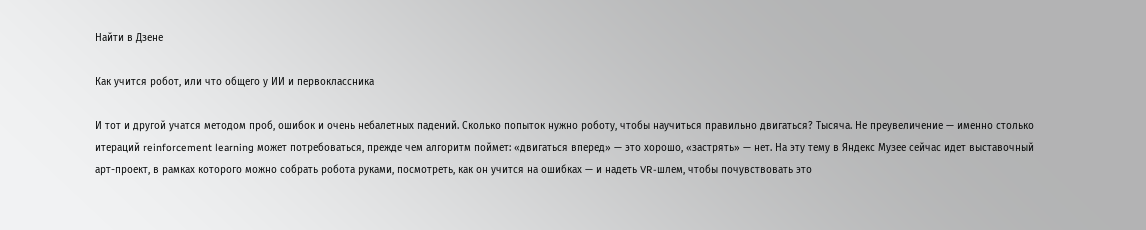Найти в Дзене

Как учится робот, или что общего у ИИ и первоклассника

И тот и другой учатся методом проб, ошибок и очень небалетных падений. Сколько попыток нужно роботу, чтобы научиться правильно двигаться? Тысяча. Не преувеличение — именно столько итераций reinforcement learning может потребоваться, прежде чем алгоритм поймет: «двигаться вперед» — это хорошо, «застрять» — нет. На эту тему в Яндекс Музее сейчас идет выставочный арт-проект, в рамках которого можно собрать робота руками, посмотреть, как он учится на ошибках — и надеть VR-шлем, чтобы почувствовать это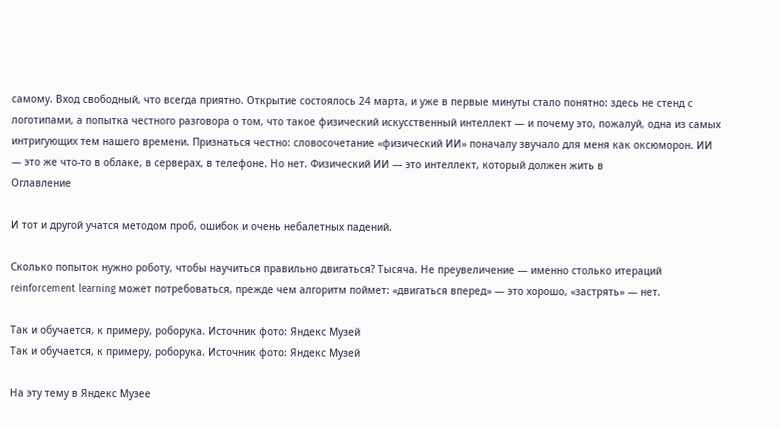самому. Вход свободный, что всегда приятно. Открытие состоялось 24 марта, и уже в первые минуты стало понятно: здесь не стенд с логотипами, а попытка честного разговора о том, что такое физический искусственный интеллект — и почему это, пожалуй, одна из самых интригующих тем нашего времени. Признаться честно: словосочетание «физический ИИ» поначалу звучало для меня как оксюморон. ИИ — это же что-то в облаке, в серверах, в телефоне. Но нет. Физический ИИ — это интеллект, который должен жить в
Оглавление

И тот и другой учатся методом проб, ошибок и очень небалетных падений.

Сколько попыток нужно роботу, чтобы научиться правильно двигаться? Тысяча. Не преувеличение — именно столько итераций reinforcement learning может потребоваться, прежде чем алгоритм поймет: «двигаться вперед» — это хорошо, «застрять» — нет.

Так и обучается, к примеру, роборука. Источник фото: Яндекс Музей
Так и обучается, к примеру, роборука. Источник фото: Яндекс Музей

На эту тему в Яндекс Музее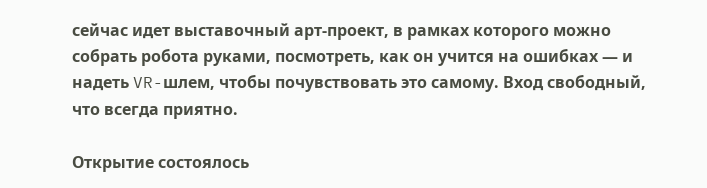сейчас идет выставочный арт-проект, в рамках которого можно собрать робота руками, посмотреть, как он учится на ошибках — и надеть VR-шлем, чтобы почувствовать это самому. Вход свободный, что всегда приятно.

Открытие состоялось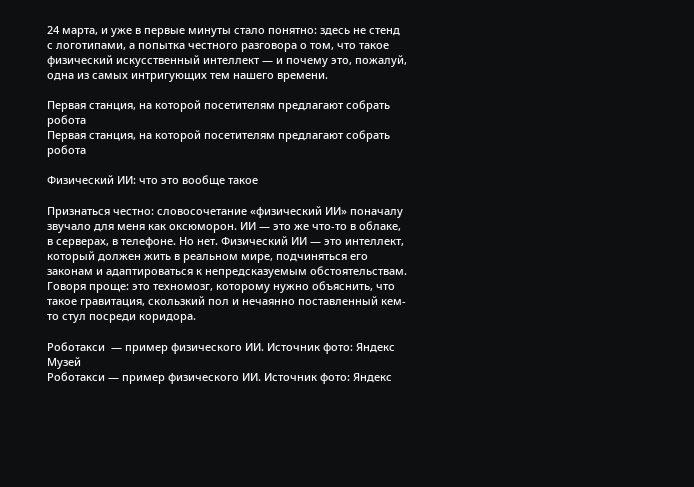24 марта, и уже в первые минуты стало понятно: здесь не стенд с логотипами, а попытка честного разговора о том, что такое физический искусственный интеллект — и почему это, пожалуй, одна из самых интригующих тем нашего времени.

Первая станция, на которой посетителям предлагают собрать робота
Первая станция, на которой посетителям предлагают собрать робота

Физический ИИ: что это вообще такое

Признаться честно: словосочетание «физический ИИ» поначалу звучало для меня как оксюморон. ИИ — это же что-то в облаке, в серверах, в телефоне. Но нет. Физический ИИ — это интеллект, который должен жить в реальном мире, подчиняться его законам и адаптироваться к непредсказуемым обстоятельствам. Говоря проще: это техномозг, которому нужно объяснить, что такое гравитация, скользкий пол и нечаянно поставленный кем-то стул посреди коридора.

Роботакси  — пример физического ИИ. Источник фото: Яндекс Музей
Роботакси — пример физического ИИ. Источник фото: Яндекс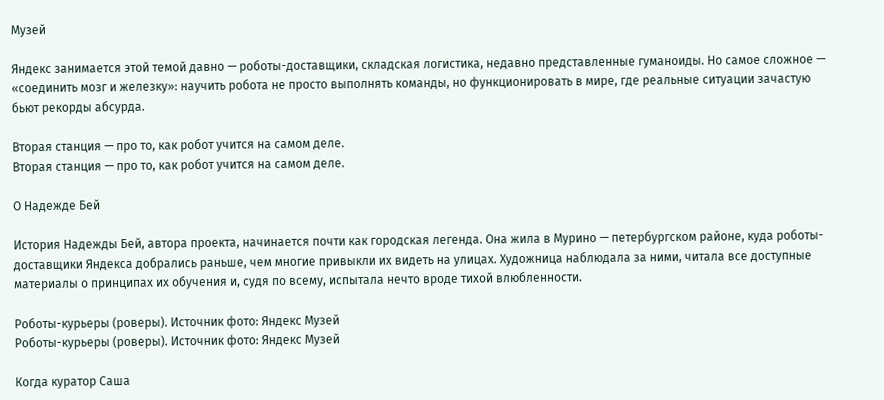Музей

Яндекс занимается этой темой давно — роботы-доставщики, складская логистика, недавно представленные гуманоиды. Но самое сложное — «соединить мозг и железку»: научить робота не просто выполнять команды, но функционировать в мире, где реальные ситуации зачастую бьют рекорды абсурда.

Вторая станция — про то, как робот учится на самом деле.
Вторая станция — про то, как робот учится на самом деле.

О Надежде Бей

История Надежды Бей, автора проекта, начинается почти как городская легенда. Она жила в Мурино — петербургском районе, куда роботы-доставщики Яндекса добрались раньше, чем многие привыкли их видеть на улицах. Художница наблюдала за ними, читала все доступные материалы о принципах их обучения и, судя по всему, испытала нечто вроде тихой влюбленности.

Роботы-курьеры (роверы). Источник фото: Яндекс Музей
Роботы-курьеры (роверы). Источник фото: Яндекс Музей

Когда куратор Саша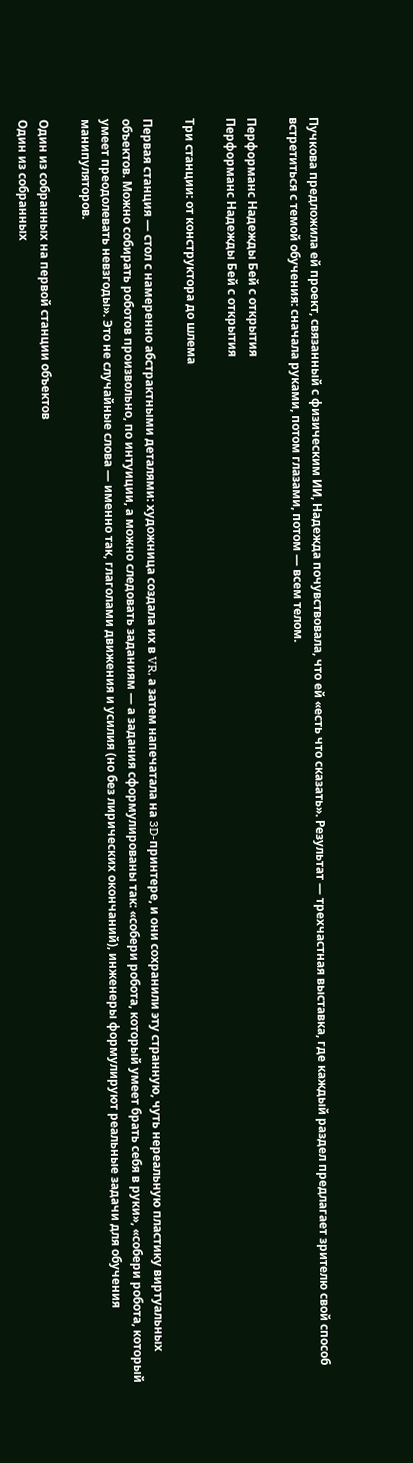Пучкова предложила ей проект, связанный с физическим ИИ, Надежда почувствовала, что ей «есть что сказать». Результат — трехчастная выставка, где каждый раздел предлагает зрителю свой способ встретиться с темой обучения: сначала руками, потом глазами, потом — всем телом.

Перформанс Надежды Бей с открытия
Перформанс Надежды Бей с открытия

Три станции: от конструктора до шлема

Первая станция — стол с намеренно абстрактными деталями: художница создала их в VR, а затем напечатала на 3D-принтере, и они сохранили эту странную, чуть нереальную пластику виртуальных объектов. Можно собирать роботов произвольно, по интуиции, а можно следовать заданиям — а задания сформулированы так: «собери робота, который умеет брать себя в руки», «собери робота, который умеет преодолевать невзгоды». Это не случайные слова — именно так, глаголами движения и усилия (но без лирических окончаний), инженеры формулируют реальные задачи для обучения манипуляторов.

Один из собранных на первой станции объектов
Один из собранных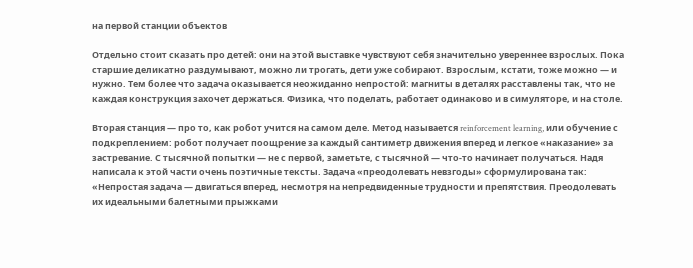на первой станции объектов

Отдельно стоит сказать про детей: они на этой выставке чувствуют себя значительно увереннее взрослых. Пока старшие деликатно раздумывают, можно ли трогать, дети уже собирают. Взрослым, кстати, тоже можно — и нужно. Тем более что задача оказывается неожиданно непростой: магниты в деталях расставлены так, что не каждая конструкция захочет держаться. Физика, что поделать, работает одинаково и в симуляторе, и на столе.

Вторая станция — про то, как робот учится на самом деле. Метод называется reinforcement learning, или обучение с подкреплением: робот получает поощрение за каждый сантиметр движения вперед и легкое «наказание» за застревание. С тысячной попытки — не с первой, заметьте, с тысячной — что-то начинает получаться. Надя написала к этой части очень поэтичные тексты. Задача «преодолевать невзгоды» сформулирована так: «Непростая задача — двигаться вперед, несмотря на непредвиденные трудности и препятствия. Преодолевать их идеальными балетными прыжками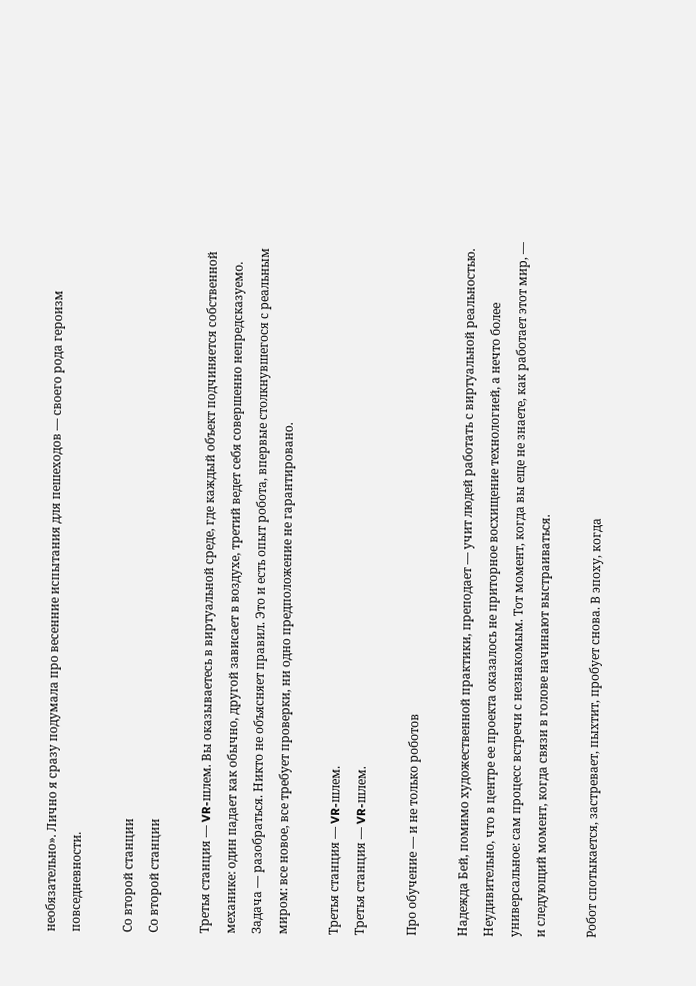необязательно». Лично я сразу подумала про весенние испытания для пешеходов — своего рода героизм повседневности.

Со второй станции
Со второй станции

Третья станция — VR-шлем. Вы оказываетесь в виртуальной среде, где каждый объект подчиняется собственной механике: один падает как обычно, другой зависает в воздухе, третий ведет себя совершенно непредсказуемо. Задача — разобраться. Никто не объясняет правил. Это и есть опыт робота, впервые столкнувшегося с реальным миром: все новое, все требует проверки, ни одно предположение не гарантировано.

Третья станция — VR-шлем.
Третья станция — VR-шлем.

Про обучение — и не только роботов

Надежда Бей, помимо художественной практики, преподает — учит людей работать с виртуальной реальностью. Неудивительно, что в центре ее проекта оказалось не приторное восхищение технологией, а нечто более универсальное: сам процесс встречи с незнакомым. Тот момент, когда вы еще не знаете, как работает этот мир, — и следующий момент, когда связи в голове начинают выстраиваться.

Робот спотыкается, застревает, пыхтит, пробует снова. В эпоху, когда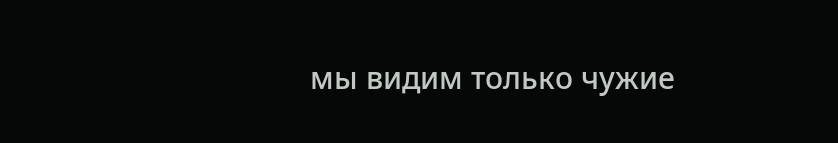мы видим только чужие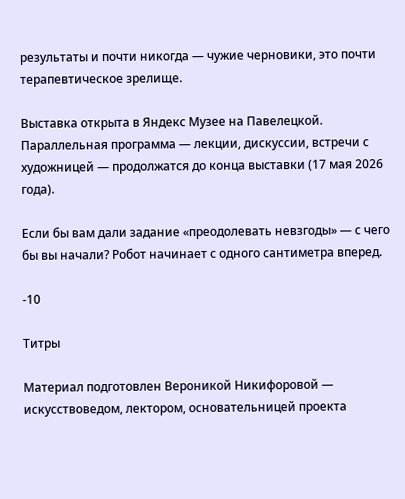результаты и почти никогда — чужие черновики, это почти терапевтическое зрелище.

Выставка открыта в Яндекс Музее на Павелецкой. Параллельная программа — лекции, дискуссии, встречи с художницей — продолжатся до конца выставки (17 мая 2026 года).

Если бы вам дали задание «преодолевать невзгоды» — с чего бы вы начали? Робот начинает с одного сантиметра вперед.

-10

Титры

Материал подготовлен Вероникой Никифоровой — искусствоведом, лектором, основательницей проекта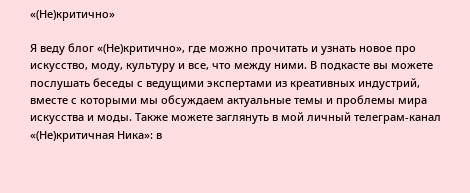«(Не)критично»

Я веду блог «(Не)критично», где можно прочитать и узнать новое про искусство, моду, культуру и все, что между ними. В подкасте вы можете послушать беседы с ведущими экспертами из креативных индустрий, вместе с которыми мы обсуждаем актуальные темы и проблемы мира искусства и моды. Также можете заглянуть в мой личный телеграм-канал «(Не)критичная Ника»: в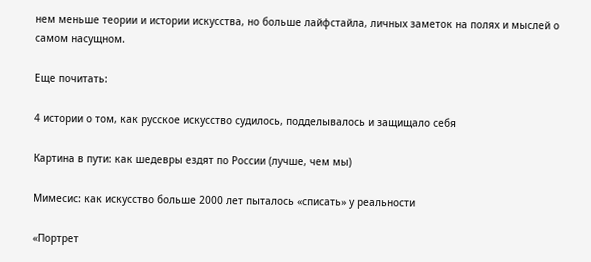нем меньше теории и истории искусства, но больше лайфстайла, личных заметок на полях и мыслей о самом насущном.

Еще почитать:

4 истории о том, как русское искусство судилось, подделывалось и защищало себя

Картина в пути: как шедевры ездят по России (лучше, чем мы)

Мимесис: как искусство больше 2000 лет пыталось «списать» у реальности

«Портрет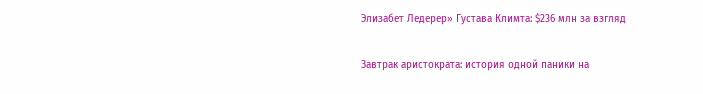Элизабет Ледерер» Густава Климта: $236 млн за взгляд

Завтрак аристократа: история одной паники на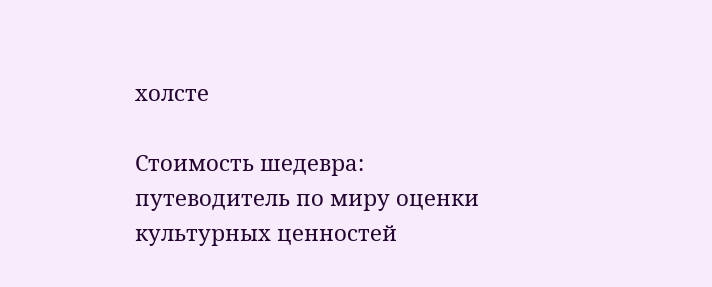холсте

Стоимость шедевра: путеводитель по миру оценки культурных ценностей